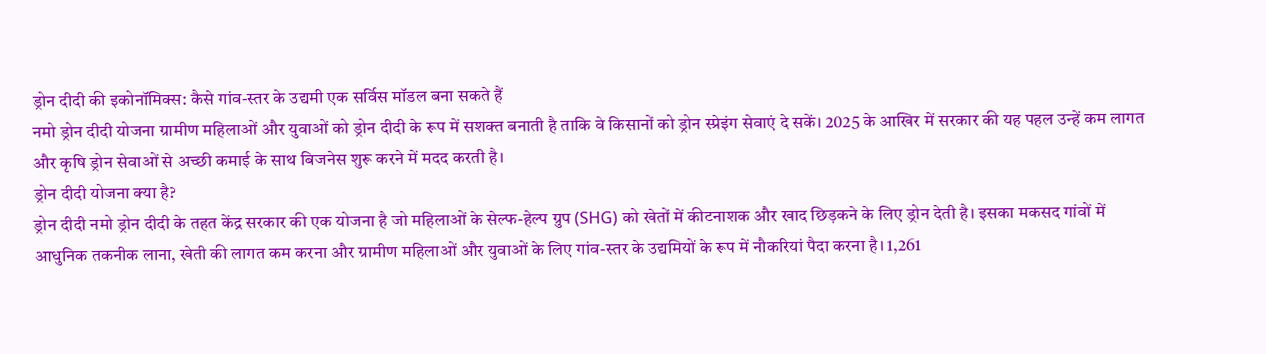ड्रोन दीदी की इकोनॉमिक्स: कैसे गांव-स्तर के उद्यमी एक सर्विस मॉडल बना सकते हैं
नमो ड्रोन दीदी योजना ग्रामीण महिलाओं और युवाओं को ड्रोन दीदी के रूप में सशक्त बनाती है ताकि वे किसानों को ड्रोन स्प्रेइंग सेवाएं दे सकें। 2025 के आखिर में सरकार की यह पहल उन्हें कम लागत और कृषि ड्रोन सेवाओं से अच्छी कमाई के साथ बिजनेस शुरू करने में मदद करती है।
ड्रोन दीदी योजना क्या है?
ड्रोन दीदी नमो ड्रोन दीदी के तहत केंद्र सरकार की एक योजना है जो महिलाओं के सेल्फ-हेल्प ग्रुप (SHG) को खेतों में कीटनाशक और खाद छिड़कने के लिए ड्रोन देती है। इसका मकसद गांवों में आधुनिक तकनीक लाना, खेती की लागत कम करना और ग्रामीण महिलाओं और युवाओं के लिए गांव-स्तर के उद्यमियों के रूप में नौकरियां पैदा करना है। 1,261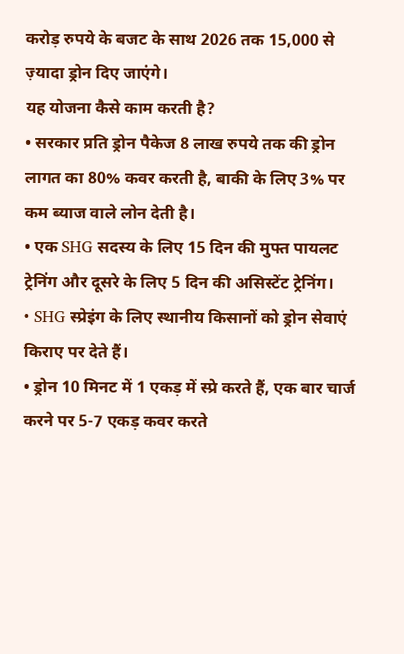करोड़ रुपये के बजट के साथ 2026 तक 15,000 से ज़्यादा ड्रोन दिए जाएंगे।
यह योजना कैसे काम करती है?
• सरकार प्रति ड्रोन पैकेज 8 लाख रुपये तक की ड्रोन लागत का 80% कवर करती है, बाकी के लिए 3% पर कम ब्याज वाले लोन देती है।
• एक SHG सदस्य के लिए 15 दिन की मुफ्त पायलट ट्रेनिंग और दूसरे के लिए 5 दिन की असिस्टेंट ट्रेनिंग।
• SHG स्प्रेइंग के लिए स्थानीय किसानों को ड्रोन सेवाएं किराए पर देते हैं।
• ड्रोन 10 मिनट में 1 एकड़ में स्प्रे करते हैं, एक बार चार्ज करने पर 5-7 एकड़ कवर करते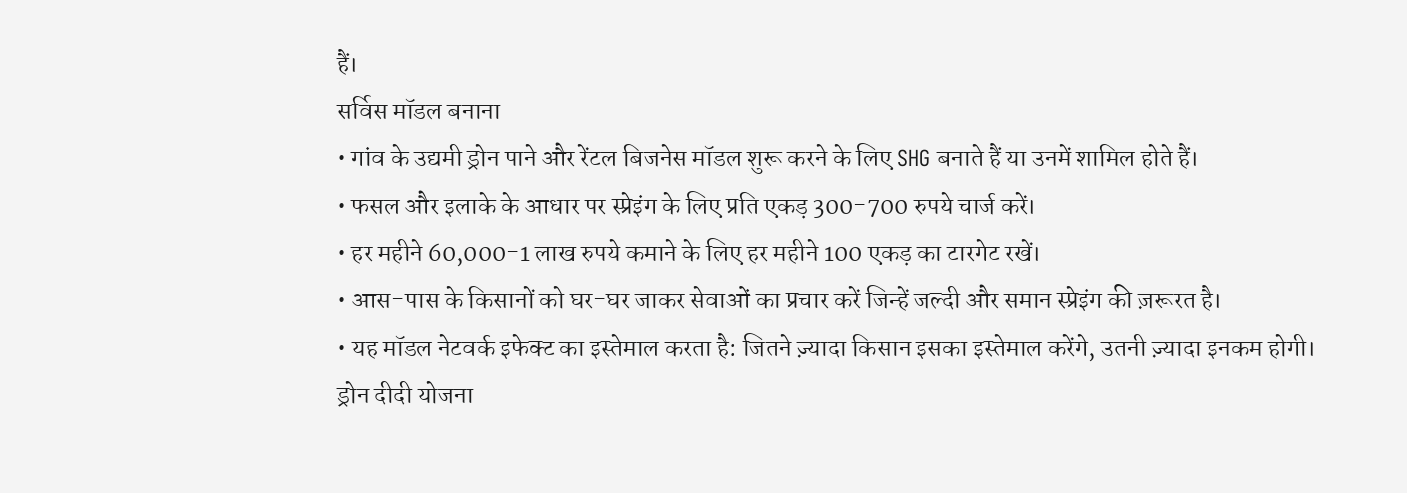हैं।
सर्विस मॉडल बनाना
• गांव के उद्यमी ड्रोन पाने और रेंटल बिजनेस मॉडल शुरू करने के लिए SHG बनाते हैं या उनमें शामिल होते हैं।
• फसल और इलाके के आधार पर स्प्रेइंग के लिए प्रति एकड़ 300-700 रुपये चार्ज करें।
• हर महीने 60,000-1 लाख रुपये कमाने के लिए हर महीने 100 एकड़ का टारगेट रखें।
• आस-पास के किसानों को घर-घर जाकर सेवाओं का प्रचार करें जिन्हें जल्दी और समान स्प्रेइंग की ज़रूरत है।
• यह मॉडल नेटवर्क इफेक्ट का इस्तेमाल करता है: जितने ज़्यादा किसान इसका इस्तेमाल करेंगे, उतनी ज़्यादा इनकम होगी।
ड्रोन दीदी योजना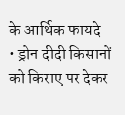के आर्थिक फायदे
• ड्रोन दीदी किसानों को किराए पर देकर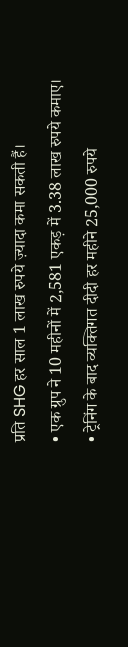प्रति SHG हर साल 1 लाख रुपये ज़्यादा कमा सकती हैं।
• एक ग्रुप ने 10 महीनों में 2,581 एकड़ में 3.38 लाख रुपये कमाए।
• ट्रेनिंग के बाद व्यक्तिगत दीदी हर महीने 25,000 रुपये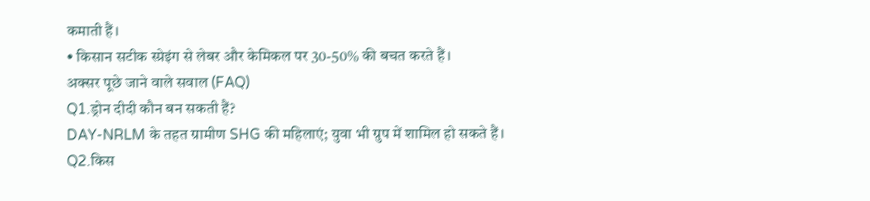कमाती हैं।
• किसान सटीक स्प्रेइंग से लेबर और केमिकल पर 30-50% की बचत करते हैं।
अक्सर पूछे जाने वाले सवाल (FAQ)
Q1.ड्रोन दीदी कौन बन सकती हैं?
DAY-NRLM के तहत ग्रामीण SHG की महिलाएं; युवा भी ग्रुप में शामिल हो सकते हैं।
Q2.किस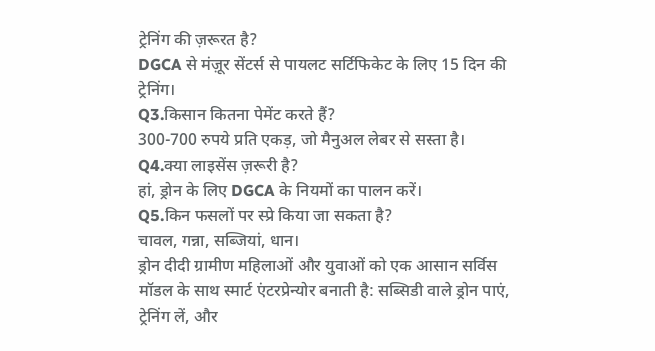ट्रेनिंग की ज़रूरत है?
DGCA से मंज़ूर सेंटर्स से पायलट सर्टिफिकेट के लिए 15 दिन की ट्रेनिंग।
Q3.किसान कितना पेमेंट करते हैं?
300-700 रुपये प्रति एकड़, जो मैनुअल लेबर से सस्ता है।
Q4.क्या लाइसेंस ज़रूरी है?
हां, ड्रोन के लिए DGCA के नियमों का पालन करें।
Q5.किन फसलों पर स्प्रे किया जा सकता है?
चावल, गन्ना, सब्जियां, धान।
ड्रोन दीदी ग्रामीण महिलाओं और युवाओं को एक आसान सर्विस मॉडल के साथ स्मार्ट एंटरप्रेन्योर बनाती है: सब्सिडी वाले ड्रोन पाएं, ट्रेनिंग लें, और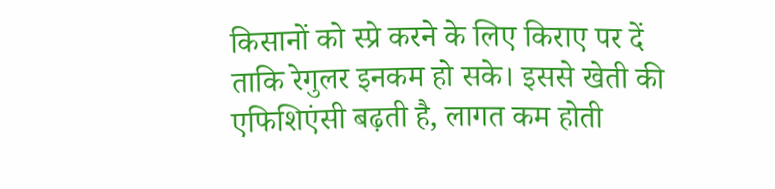किसानों को स्प्रे करने के लिए किराए पर दें ताकि रेगुलर इनकम हो सके। इससे खेती की एफिशिएंसी बढ़ती है, लागत कम होती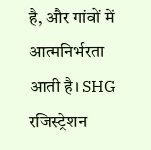है, और गांवों में आत्मनिर्भरता आती है। SHG रजिस्ट्रेशन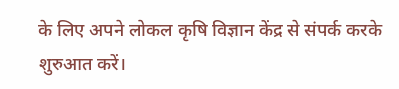के लिए अपने लोकल कृषि विज्ञान केंद्र से संपर्क करके शुरुआत करें।